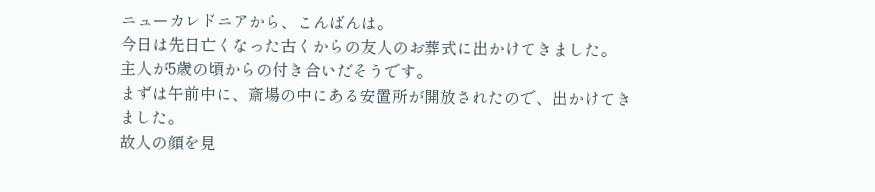ニューカレドニアから、こんばんは。
今日は先日亡くなった古くからの友人のお葬式に出かけてきました。
主人が5歳の頃からの付き合いだそうです。
まずは午前中に、斎場の中にある安置所が開放されたので、出かけてきました。
故人の顔を見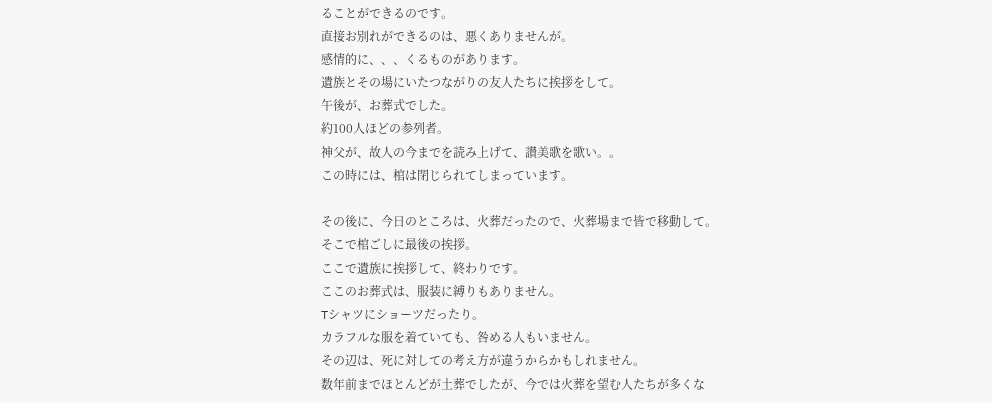ることができるのです。
直接お別れができるのは、悪くありませんが。
感情的に、、、くるものがあります。
遺族とその場にいたつながりの友人たちに挨拶をして。
午後が、お葬式でした。
約100人ほどの参列者。
神父が、故人の今までを読み上げて、讃美歌を歌い。。
この時には、棺は閉じられてしまっています。

その後に、今日のところは、火葬だったので、火葬場まで皆で移動して。
そこで棺ごしに最後の挨拶。
ここで遺族に挨拶して、終わりです。
ここのお葬式は、服装に縛りもありません。
Tシャツにショーツだったり。
カラフルな服を着ていても、咎める人もいません。
その辺は、死に対しての考え方が違うからかもしれません。
数年前までほとんどが土葬でしたが、今では火葬を望む人たちが多くな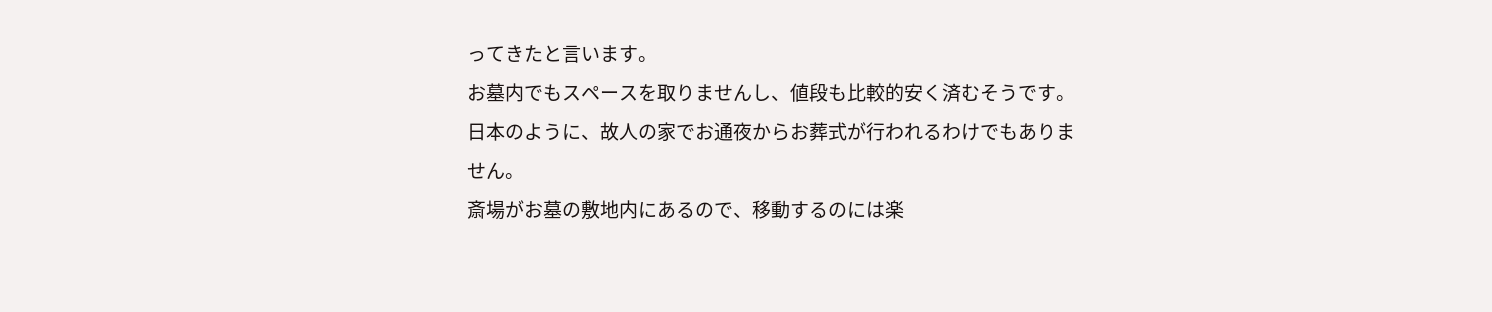ってきたと言います。
お墓内でもスペースを取りませんし、値段も比較的安く済むそうです。
日本のように、故人の家でお通夜からお葬式が行われるわけでもありません。
斎場がお墓の敷地内にあるので、移動するのには楽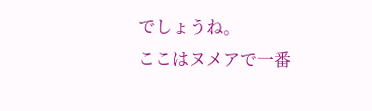でしょうね。
ここはヌメアで一番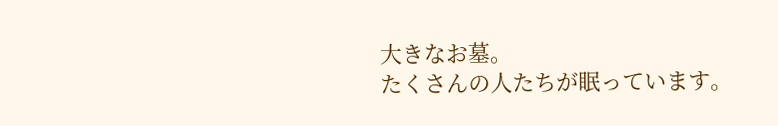大きなお墓。
たくさんの人たちが眠っています。